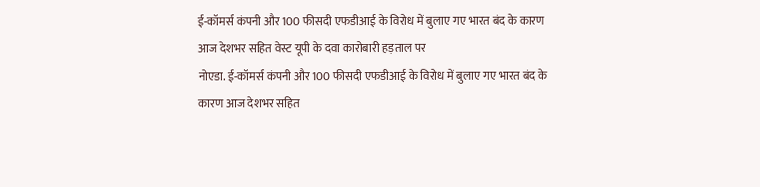ई-कॉमर्स कंपनी और 100 फीसदी एफडीआई के विरोध में बुलाए गए भारत बंद के कारण आज देशभर सहित वेस्ट यूपी के दवा कारोबारी हड़ताल पर
नोएडा. ई-कॉमर्स कंपनी और 100 फीसदी एफडीआई के विरोध में बुलाए गए भारत बंद के कारण आज देशभर सहित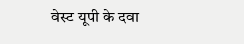वेस्ट यूपी के दवा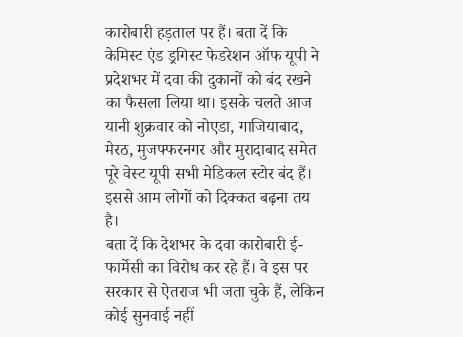कारोबारी हड़ताल पर हैं। बता दें कि केमिस्ट एंड ड्रगिस्ट फेडरेशन ऑफ यूपी ने प्रदेशभर में दवा की दुकानों को बंद रखने का फैसला लिया था। इसके चलते आज यानी शुक्रवार को नोएडा, गाजियाबाद, मेरठ, मुजफ्फरनगर और मुरादाबाद समेत पूरे वेस्ट यूपी सभी मेडिकल स्टोर बंद हैं। इससे आम लोगों को दिक्कत बढ़ना तय है।
बता दें कि देशभर के दवा कारोबारी ई-फार्मेसी का विरोध कर रहे हैं। वे इस पर सरकार से ऐतराज भी जता चुके हैं, लेकिन कोई सुनवाई नहीं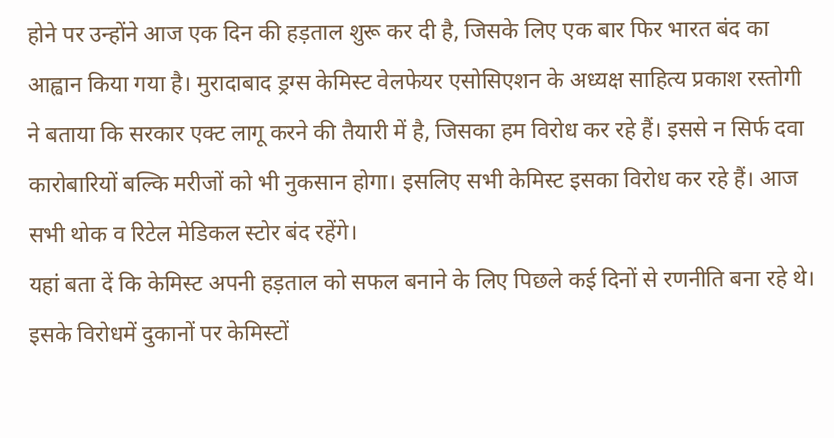होने पर उन्होंने आज एक दिन की हड़ताल शुरू कर दी है, जिसके लिए एक बार फिर भारत बंद का आह्वान किया गया है। मुरादाबाद ड्रग्स केमिस्ट वेलफेयर एसोसिएशन के अध्यक्ष साहित्य प्रकाश रस्तोगी ने बताया कि सरकार एक्ट लागू करने की तैयारी में है, जिसका हम विरोध कर रहे हैं। इससे न सिर्फ दवा कारोबारियों बल्कि मरीजों को भी नुकसान होगा। इसलिए सभी केमिस्ट इसका विरोध कर रहे हैं। आज सभी थोक व रिटेल मेडिकल स्टोर बंद रहेंगे।
यहां बता दें कि केमिस्ट अपनी हड़ताल को सफल बनाने के लिए पिछले कई दिनों से रणनीति बना रहे थे। इसके विरोधमें दुकानों पर केमिस्टों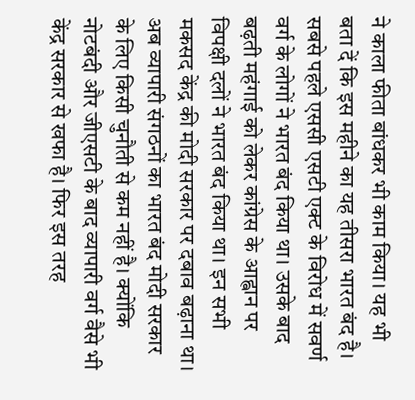ने काला फीता बांधकर भी काम किया। यह भी बता दें कि इस महीने का यह तीसरा भारत बंद है। सबसे पहले एससी एसटी एक्ट के विरोध में सवर्ण वर्ग के लोगों ने भारत बंद किया था। उसके बाद बढ़ती महंगाई को लेकर कांग्रेस के आह्वान पर विपक्षी दलों ने भारत बंद किया था। इन सभी मकसद केंद्र की मोदी सरकार पर दबाव बढ़ाना था। अब व्यापारी संगठनों का भारत बंद मोदी सरकार के लिए किसी चुनौती से कम नहीं है। क्योंकि नोटबंदी और जीएसटी के बाद व्यापारी वर्ग वैसे भी केंद्र सरकार से खफा है। फिर इस तरह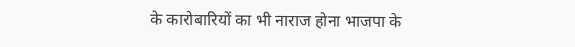के कारोबारियों का भी नाराज होना भाजपा के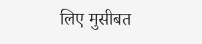लिए मुसीबत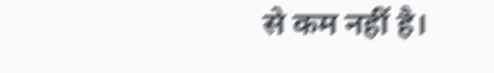से कम नहीं है।